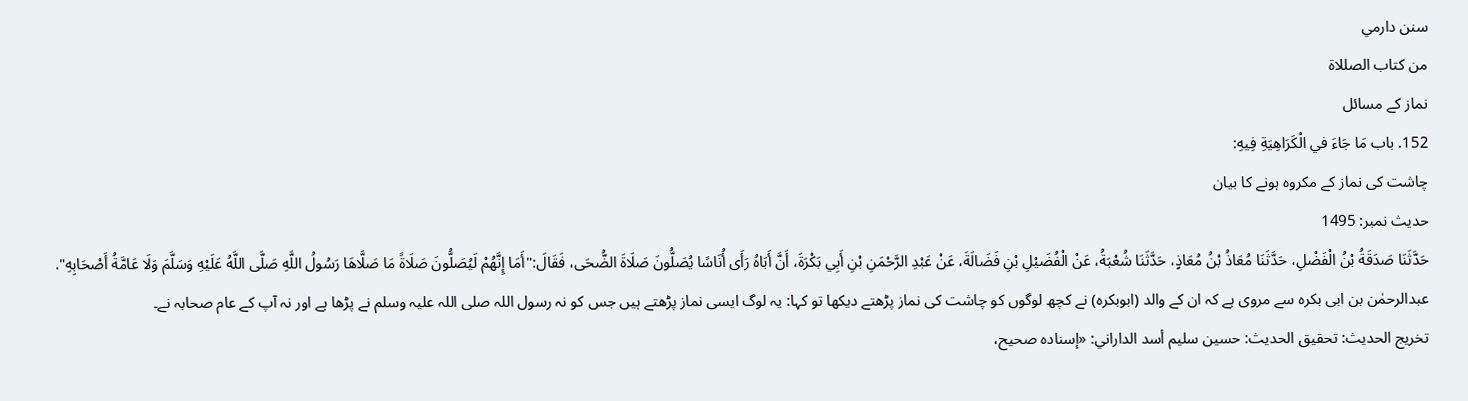سنن دارمي
من كتاب الصللاة
نماز کے مسائل
152. باب مَا جَاءَ في الْكَرَاهِيَةِ فِيهِ:
چاشت کی نماز کے مکروہ ہونے کا بیان
حدیث نمبر: 1495
حَدَّثَنَا صَدَقَةُ بْنُ الْفَضْلِ، حَدَّثَنَا مُعَاذُ بْنُ مُعَاذٍ، حَدَّثَنَا شُعْبَةُ، عَنْ الْفُضَيْلِ بْنِ فَضَالَةَ، عَنْ عَبْدِ الرَّحْمَنِ بْنِ أَبِي بَكْرَةَ، أَنَّ أَبَاهُ رَأَى أُنَاسًا يُصَلُّونَ صَلَاةَ الضُّحَى، فَقَالَ:"أَمَا إِنَّهُمْ لَيُصَلُّونَ صَلَاةً مَا صَلَّاهَا رَسُولُ اللَّهِ صَلَّى اللَّهُ عَلَيْهِ وَسَلَّمَ وَلَا عَامَّةُ أَصْحَابِهِ".
عبدالرحمٰن بن ابی بکرہ سے مروی ہے کہ ان کے والد (ابوبکرہ) نے کچھ لوگوں کو چاشت کی نماز پڑھتے دیکھا تو کہا: یہ لوگ ایسی نماز پڑھتے ہیں جس کو نہ رسول اللہ صلی اللہ علیہ وسلم نے پڑھا ہے اور نہ آپ کے عام صحابہ نے۔
تخریج الحدیث: تحقيق الحديث: حسين سليم أسد الداراني: «إسناده صحيح،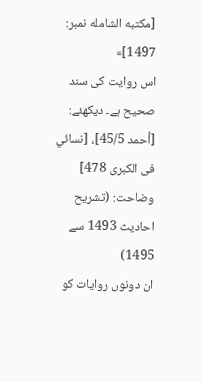[مكتبه الشامله نمبر: 1497]»
اس روایت کی سند صحیح ہے۔ دیکھئے: [أحمد 45/5]، [نسائي فى الكبرى 478]
وضاحت: (تشریح احادیث 1493 سے 1495)
ان دونوں روایات کو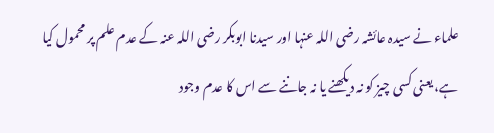علماء نے سیدہ عائشہ رضی اللہ عنہا اور سیدنا ابوبکر رضی اللہ عنہ کے عدم علم پر محمول کیا ہے، یعنی کسی چیز کو نہ دیکھنے یا نہ جاننے سے اس کا عدم وجود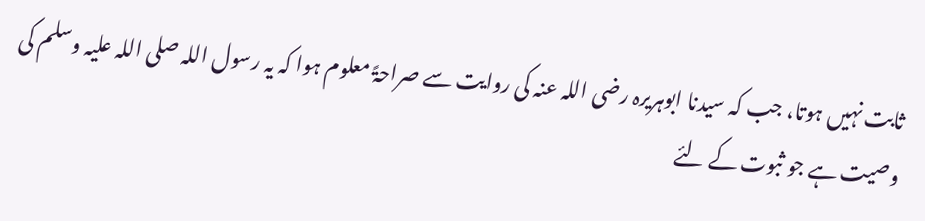ثابت نہیں ہوتا، جب کہ سیدنا ابوہریرہ رضی اللہ عنہ کی روایت سے صراحۃً معلوم ہوا کہ یہ رسول اللہ صلی اللہ علیہ وسلم کی وصیت ہے جو ثبوت کے لئے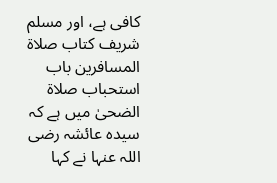کافی ہے، اور مسلم شریف کتاب صلاة المسافرين باب استحباب صلاة الضحیٰ میں ہے کہ سیدہ عائشہ رضی اللہ عنہا نے کہا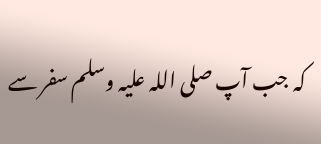کہ جب آپ صلی اللہ علیہ وسلم سفر سے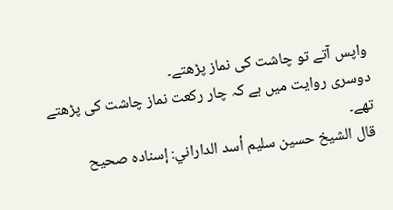واپس آتے تو چاشت کی نماز پڑھتے۔
دوسری روایت میں ہے کہ چار رکعت نماز چاشت کی پڑھتے تھے۔
قال الشيخ حسين سليم أسد الداراني: إسناده صحيح